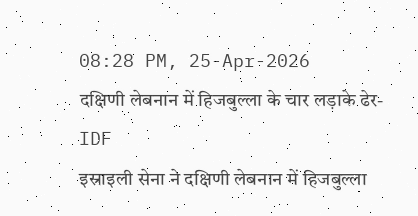08:28 PM, 25-Apr-2026
दक्षिणी लेबनान में हिजबुल्ला के चार लड़ाके ढेर- IDF
इस्राइली सेना ने दक्षिणी लेबनान में हिजबुल्ला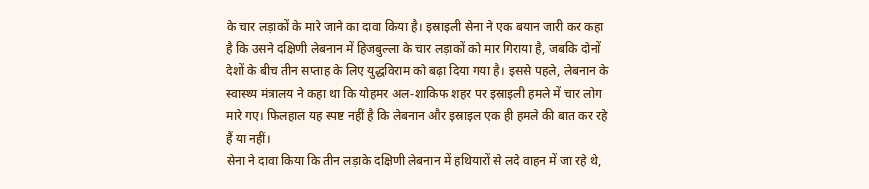के चार लड़ाकों के मारे जाने का दावा किया है। इस्राइली सेना ने एक बयान जारी कर कहा है कि उसने दक्षिणी लेबनान में हिजबुल्ला के चार लड़ाकों को मार गिराया है, जबकि दोनों देशों के बीच तीन सप्ताह के लिए युद्धविराम को बढ़ा दिया गया है। इससे पहले, लेबनान के स्वास्थ्य मंत्रालय ने कहा था कि योहमर अल-शाकिफ शहर पर इस्राइली हमले में चार लोग मारे गए। फिलहाल यह स्पष्ट नहीं है कि लेबनान और इस्राइल एक ही हमले की बात कर रहे हैं या नहीं।
सेना ने दावा किया कि तीन लड़ाके दक्षिणी लेबनान में हथियारों से लदे वाहन में जा रहे थे,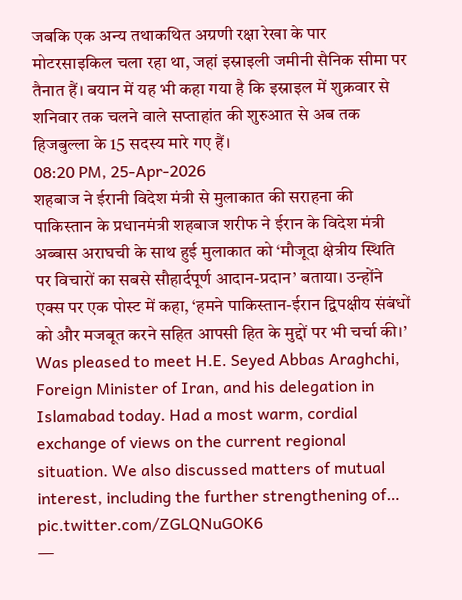जबकि एक अन्य तथाकथित अग्रणी रक्षा रेखा के पार मोटरसाइकिल चला रहा था, जहां इस्राइली जमीनी सैनिक सीमा पर तैनात हैं। बयान में यह भी कहा गया है कि इस्राइल में शुक्रवार से शनिवार तक चलने वाले सप्ताहांत की शुरुआत से अब तक हिजबुल्ला के 15 सदस्य मारे गए हैं।
08:20 PM, 25-Apr-2026
शहबाज ने ईरानी विदेश मंत्री से मुलाकात की सराहना की
पाकिस्तान के प्रधानमंत्री शहबाज शरीफ ने ईरान के विदेश मंत्री अब्बास अराघची के साथ हुई मुलाकात को ‘मौजूदा क्षेत्रीय स्थिति पर विचारों का सबसे सौहार्दपूर्ण आदान-प्रदान’ बताया। उन्होंने एक्स पर एक पोस्ट में कहा, ‘हमने पाकिस्तान-ईरान द्विपक्षीय संबंधों को और मजबूत करने सहित आपसी हित के मुद्दों पर भी चर्चा की।’
Was pleased to meet H.E. Seyed Abbas Araghchi, Foreign Minister of Iran, and his delegation in Islamabad today. Had a most warm, cordial exchange of views on the current regional situation. We also discussed matters of mutual interest, including the further strengthening of… pic.twitter.com/ZGLQNuGOK6
—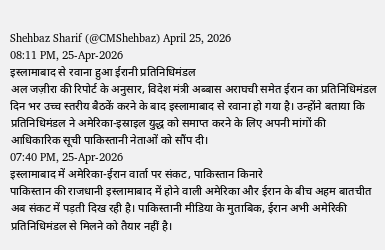Shehbaz Sharif (@CMShehbaz) April 25, 2026
08:11 PM, 25-Apr-2026
इस्लामाबाद से रवाना हुआ ईरानी प्रतिनिधिमंडल
अल जज़ीरा की रिपोर्ट के अनुसार, विदेश मंत्री अब्बास अराघची समेत ईरान का प्रतिनिधिमंडल दिन भर उच्च स्तरीय बैठकें करने के बाद इस्लामाबाद से रवाना हो गया है। उन्होंने बताया कि प्रतिनिधिमंडल ने अमेरिका-इस्राइल युद्ध को समाप्त करने के लिए अपनी मांगों की आधिकारिक सूची पाकिस्तानी नेताओं को सौंप दी।
07:40 PM, 25-Apr-2026
इस्लामाबाद में अमेरिका-ईरान वार्ता पर संकट, पाकिस्तान किनारे
पाकिस्तान की राजधानी इस्लामाबाद में होने वाली अमेरिका और ईरान के बीच अहम बातचीत अब संकट में पड़ती दिख रही है। पाकिस्तानी मीडिया के मुताबिक, ईरान अभी अमेरिकी प्रतिनिधिमंडल से मिलने को तैयार नहीं है।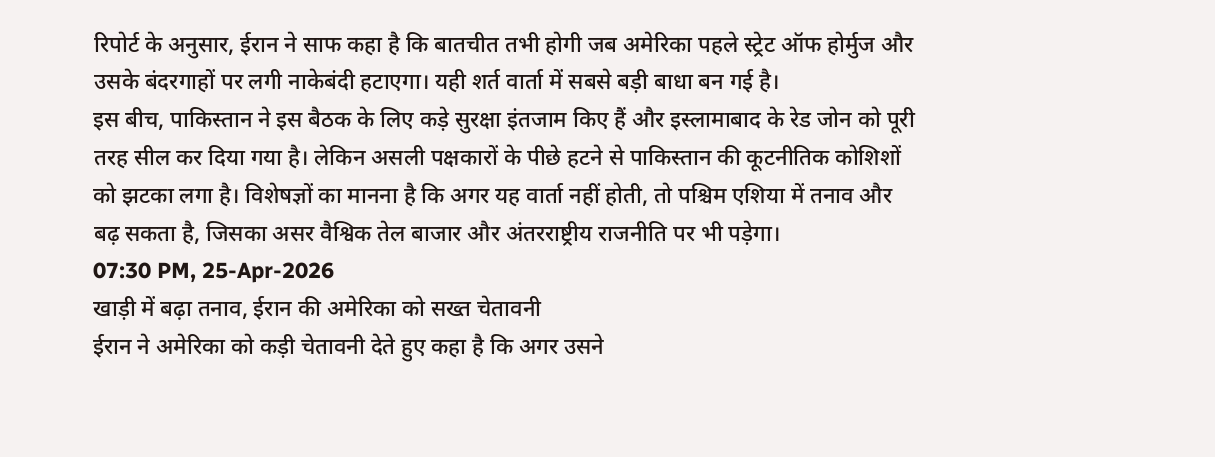रिपोर्ट के अनुसार, ईरान ने साफ कहा है कि बातचीत तभी होगी जब अमेरिका पहले स्ट्रेट ऑफ होर्मुज और उसके बंदरगाहों पर लगी नाकेबंदी हटाएगा। यही शर्त वार्ता में सबसे बड़ी बाधा बन गई है।
इस बीच, पाकिस्तान ने इस बैठक के लिए कड़े सुरक्षा इंतजाम किए हैं और इस्लामाबाद के रेड जोन को पूरी तरह सील कर दिया गया है। लेकिन असली पक्षकारों के पीछे हटने से पाकिस्तान की कूटनीतिक कोशिशों को झटका लगा है। विशेषज्ञों का मानना है कि अगर यह वार्ता नहीं होती, तो पश्चिम एशिया में तनाव और बढ़ सकता है, जिसका असर वैश्विक तेल बाजार और अंतरराष्ट्रीय राजनीति पर भी पड़ेगा।
07:30 PM, 25-Apr-2026
खाड़ी में बढ़ा तनाव, ईरान की अमेरिका को सख्त चेतावनी
ईरान ने अमेरिका को कड़ी चेतावनी देते हुए कहा है कि अगर उसने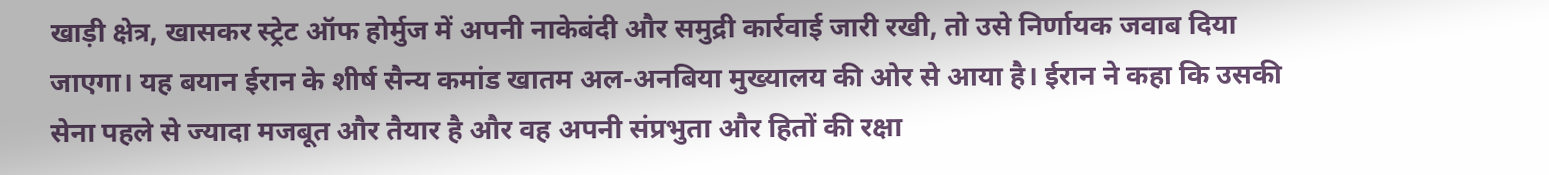खाड़ी क्षेत्र, खासकर स्ट्रेट ऑफ होर्मुज में अपनी नाकेबंदी और समुद्री कार्रवाई जारी रखी, तो उसे निर्णायक जवाब दिया जाएगा। यह बयान ईरान के शीर्ष सैन्य कमांड खातम अल-अनबिया मुख्यालय की ओर से आया है। ईरान ने कहा कि उसकी सेना पहले से ज्यादा मजबूत और तैयार है और वह अपनी संप्रभुता और हितों की रक्षा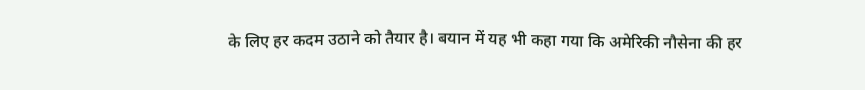के लिए हर कदम उठाने को तैयार है। बयान में यह भी कहा गया कि अमेरिकी नौसेना की हर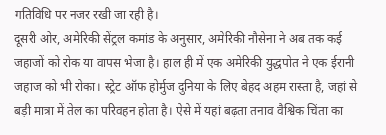गतिविधि पर नजर रखी जा रही है।
दूसरी ओर, अमेरिकी सेंट्रल कमांड के अनुसार, अमेरिकी नौसेना ने अब तक कई जहाजों को रोक या वापस भेजा है। हाल ही में एक अमेरिकी युद्धपोत ने एक ईरानी जहाज को भी रोका। स्ट्रेट ऑफ होर्मुज दुनिया के लिए बेहद अहम रास्ता है, जहां से बड़ी मात्रा में तेल का परिवहन होता है। ऐसे में यहां बढ़ता तनाव वैश्विक चिंता का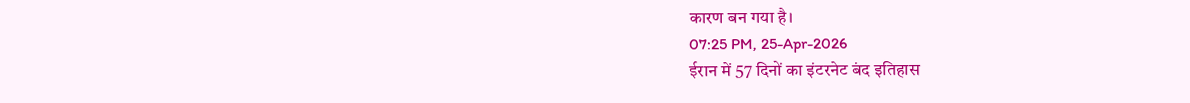कारण बन गया है।
07:25 PM, 25-Apr-2026
ईरान में 57 दिनों का इंटरनेट बंद इतिहास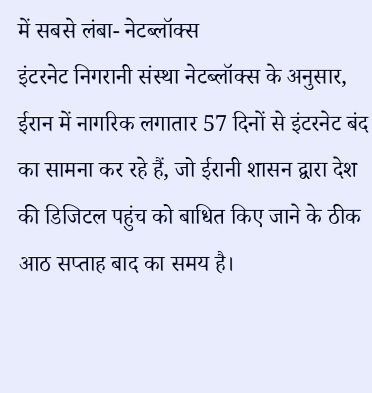में सबसे लंबा- नेटब्लॉक्स
इंटरनेट निगरानी संस्था नेटब्लॉक्स के अनुसार, ईरान में नागरिक लगातार 57 दिनों से इंटरनेट बंद का सामना कर रहे हैं, जो ईरानी शासन द्वारा देश की डिजिटल पहुंच को बाधित किए जाने के ठीक आठ सप्ताह बाद का समय है।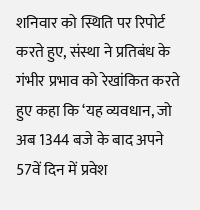शनिवार को स्थिति पर रिपोर्ट करते हुए, संस्था ने प्रतिबंध के गंभीर प्रभाव को रेखांकित करते हुए कहा कि ‘यह व्यवधान, जो अब 1344 बजे के बाद अपने 57वें दिन में प्रवेश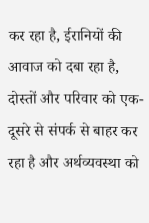कर रहा है, ईरानियों की आवाज को दबा रहा है, दोस्तों और परिवार को एक-दूसरे से संपर्क से बाहर कर रहा है और अर्थव्यवस्था को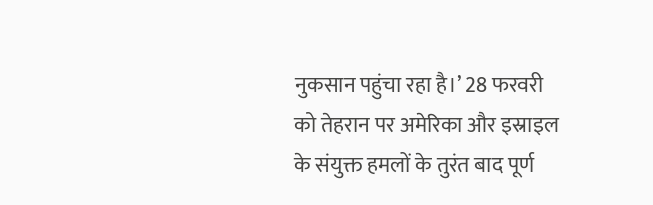नुकसान पहुंचा रहा है।’ 28 फरवरी को तेहरान पर अमेरिका और इस्राइल के संयुक्त हमलों के तुरंत बाद पूर्ण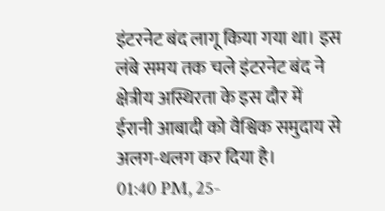इंटरनेट बंद लागू किया गया था। इस लंबे समय तक चले इंटरनेट बंद ने क्षेत्रीय अस्थिरता के इस दौर में ईरानी आबादी को वैश्विक समुदाय से अलग-थलग कर दिया है।
01:40 PM, 25-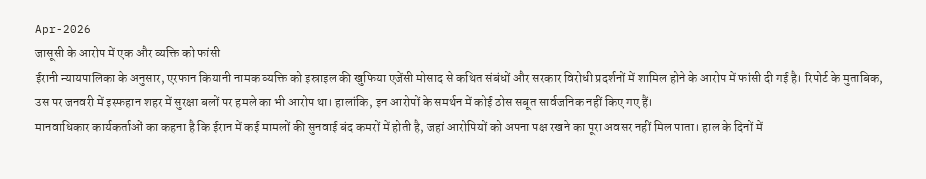Apr-2026
जासूसी के आरोप में एक और व्यक्ति को फांसी
ईरानी न्यायपालिका के अनुसार, एरफान कियानी नामक व्यक्ति को इस्राइल की खुफिया एजेंसी मोसाद से कथित संबंधों और सरकार विरोधी प्रदर्शनों में शामिल होने के आरोप में फांसी दी गई है। रिपोर्ट के मुताबिक, उस पर जनवरी में इस्फहान शहर में सुरक्षा बलों पर हमले का भी आरोप था। हालांकि, इन आरोपों के समर्थन में कोई ठोस सबूत सार्वजनिक नहीं किए गए हैं।
मानवाधिकार कार्यकर्ताओं का कहना है कि ईरान में कई मामलों की सुनवाई बंद कमरों में होती है, जहां आरोपियों को अपना पक्ष रखने का पूरा अवसर नहीं मिल पाता। हाल के दिनों में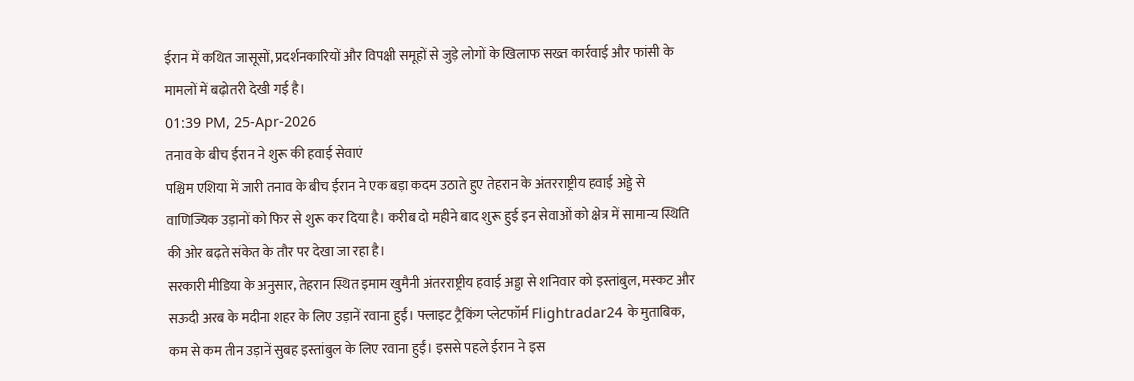ईरान में कथित जासूसों, प्रदर्शनकारियों और विपक्षी समूहों से जुड़े लोगों के खिलाफ सख्त कार्रवाई और फांसी के मामलों में बढ़ोतरी देखी गई है।
01:39 PM, 25-Apr-2026
तनाव के बीच ईरान ने शुरू की हवाई सेवाएं
पश्चिम एशिया में जारी तनाव के बीच ईरान ने एक बड़ा कदम उठाते हुए तेहरान के अंतरराष्ट्रीय हवाई अड्डे से वाणिज्यिक उड़ानों को फिर से शुरू कर दिया है। करीब दो महीने बाद शुरू हुई इन सेवाओं को क्षेत्र में सामान्य स्थिति की ओर बढ़ते संकेत के तौर पर देखा जा रहा है।
सरकारी मीडिया के अनुसार, तेहरान स्थित इमाम खुमैनी अंतरराष्ट्रीय हवाई अड्डा से शनिवार को इस्तांबुल, मस्कट और सऊदी अरब के मदीना शहर के लिए उड़ानें रवाना हुईं। फ्लाइट ट्रैकिंग प्लेटफॉर्म Flightradar24 के मुताबिक, कम से कम तीन उड़ानें सुबह इस्तांबुल के लिए रवाना हुईं। इससे पहले ईरान ने इस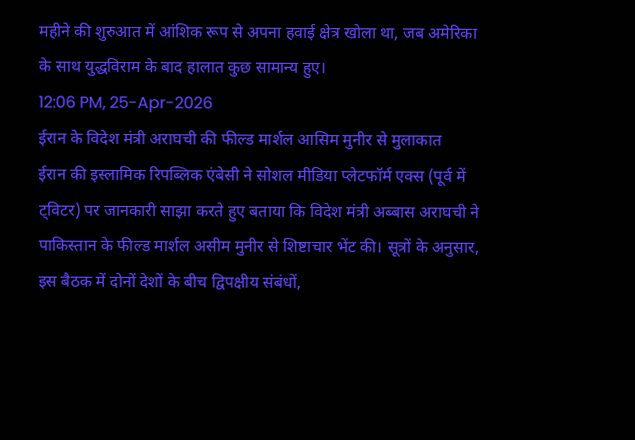महीने की शुरुआत में आंशिक रूप से अपना हवाई क्षेत्र खोला था, जब अमेरिका के साथ युद्धविराम के बाद हालात कुछ सामान्य हुए।
12:06 PM, 25-Apr-2026
ईरान के विदेश मंत्री अराघची की फील्ड मार्शल आसिम मुनीर से मुलाकात
ईरान की इस्लामिक रिपब्लिक एंबेसी ने सोशल मीडिया प्लेटफॉर्म एक्स (पूर्व में ट्विटर) पर जानकारी साझा करते हुए बताया कि विदेश मंत्री अब्बास अराघची ने पाकिस्तान के फील्ड मार्शल असीम मुनीर से शिष्टाचार भेंट की। सूत्रों के अनुसार, इस बैठक में दोनों देशों के बीच द्विपक्षीय संबंधों,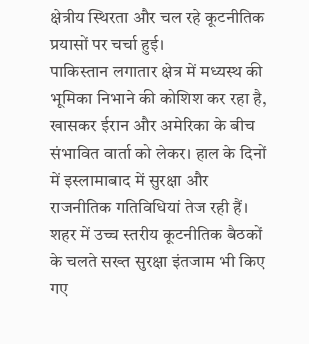क्षेत्रीय स्थिरता और चल रहे कूटनीतिक प्रयासों पर चर्चा हुई।
पाकिस्तान लगातार क्षेत्र में मध्यस्थ की भूमिका निभाने की कोशिश कर रहा है, खासकर ईरान और अमेरिका के बीच संभावित वार्ता को लेकर। हाल के दिनों में इस्लामाबाद में सुरक्षा और राजनीतिक गतिविधियां तेज रही हैं। शहर में उच्च स्तरीय कूटनीतिक बैठकों के चलते सख्त सुरक्षा इंतजाम भी किए गए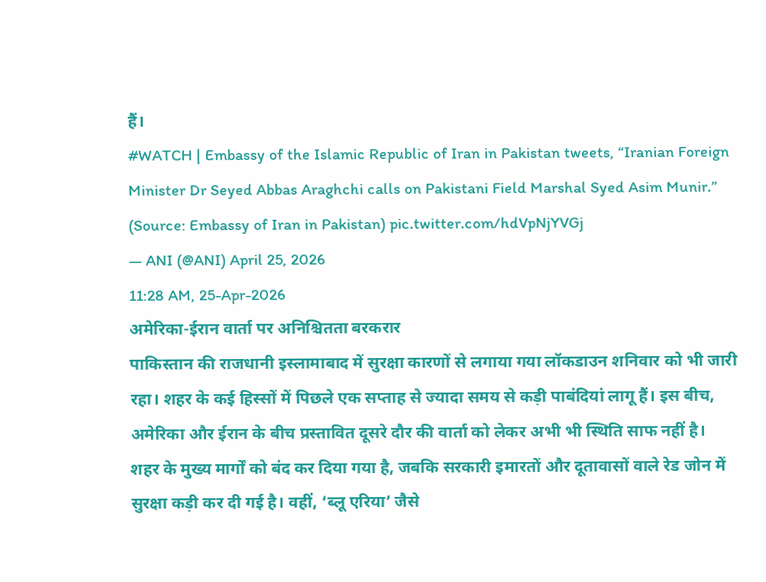हैं।
#WATCH | Embassy of the Islamic Republic of Iran in Pakistan tweets, “Iranian Foreign Minister Dr Seyed Abbas Araghchi calls on Pakistani Field Marshal Syed Asim Munir.”
(Source: Embassy of Iran in Pakistan) pic.twitter.com/hdVpNjYVGj
— ANI (@ANI) April 25, 2026
11:28 AM, 25-Apr-2026
अमेरिका-ईरान वार्ता पर अनिश्चितता बरकरार
पाकिस्तान की राजधानी इस्लामाबाद में सुरक्षा कारणों से लगाया गया लॉकडाउन शनिवार को भी जारी रहा। शहर के कई हिस्सों में पिछले एक सप्ताह से ज्यादा समय से कड़ी पाबंदियां लागू हैं। इस बीच, अमेरिका और ईरान के बीच प्रस्तावित दूसरे दौर की वार्ता को लेकर अभी भी स्थिति साफ नहीं है।
शहर के मुख्य मार्गों को बंद कर दिया गया है, जबकि सरकारी इमारतों और दूतावासों वाले रेड जोन में सुरक्षा कड़ी कर दी गई है। वहीं, ‘ब्लू एरिया’ जैसे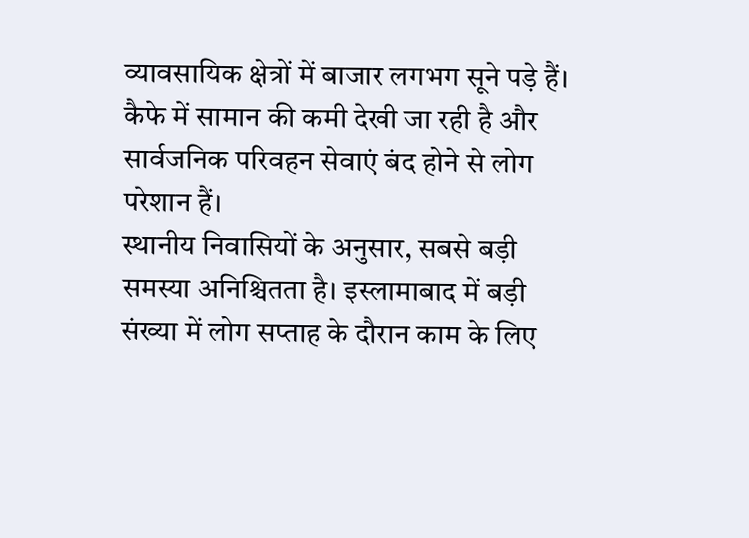व्यावसायिक क्षेत्रों में बाजार लगभग सूने पड़े हैं। कैफे में सामान की कमी देखी जा रही है और सार्वजनिक परिवहन सेवाएं बंद होने से लोग परेशान हैं।
स्थानीय निवासियों के अनुसार, सबसे बड़ी समस्या अनिश्चितता है। इस्लामाबाद में बड़ी संख्या में लोग सप्ताह के दौरान काम के लिए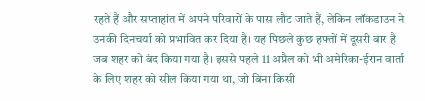रहते हैं और सप्ताहांत में अपने परिवारों के पास लौट जाते हैं, लेकिन लॉकडाउन ने उनकी दिनचर्या को प्रभावित कर दिया है। यह पिछले कुछ हफ्तों में दूसरी बार है जब शहर को बंद किया गया है। इससे पहले 11 अप्रैल को भी अमेरिका-ईरान वार्ता के लिए शहर को सील किया गया था, जो बिना किसी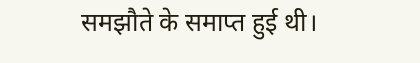समझौते के समाप्त हुई थी।